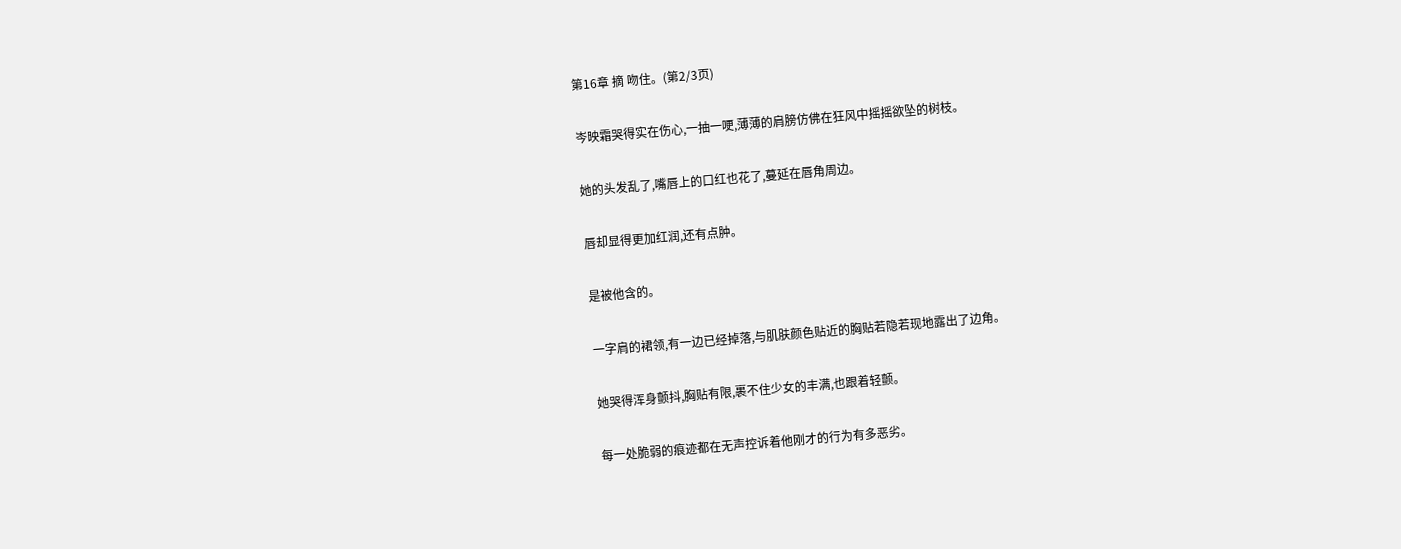第16章 摘 吻住。(第2/3页)

岑映霜哭得实在伤心,一抽一哽,薄薄的肩膀仿佛在狂风中摇摇欲坠的树枝。

她的头发乱了,嘴唇上的口红也花了,蔓延在唇角周边。

唇却显得更加红润,还有点肿。

是被他含的。

一字肩的裙领,有一边已经掉落,与肌肤颜色贴近的胸贴若隐若现地露出了边角。

她哭得浑身颤抖,胸贴有限,裹不住少女的丰满,也跟着轻颤。

每一处脆弱的痕迹都在无声控诉着他刚才的行为有多恶劣。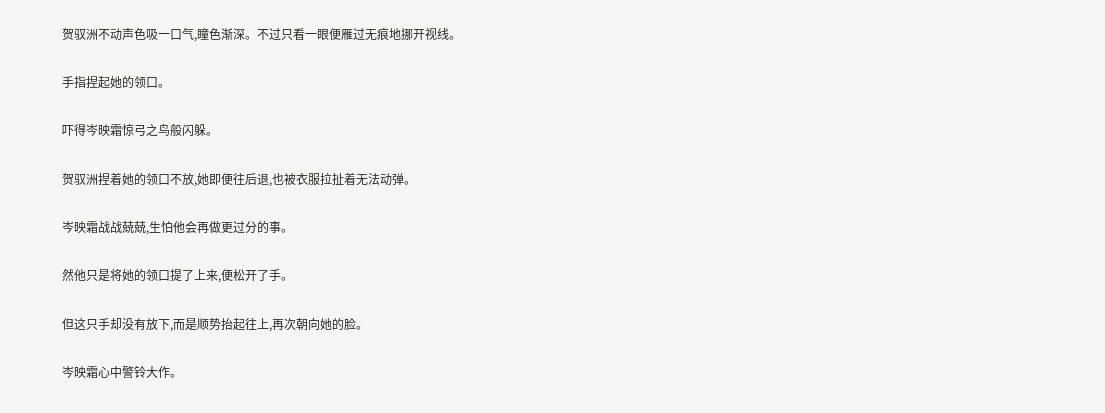贺驭洲不动声色吸一口气,瞳色渐深。不过只看一眼便雁过无痕地挪开视线。

手指捏起她的领口。

吓得岑映霜惊弓之鸟般闪躲。

贺驭洲捏着她的领口不放,她即便往后退,也被衣服拉扯着无法动弹。

岑映霜战战兢兢,生怕他会再做更过分的事。

然他只是将她的领口提了上来,便松开了手。

但这只手却没有放下,而是顺势抬起往上,再次朝向她的脸。

岑映霜心中警铃大作。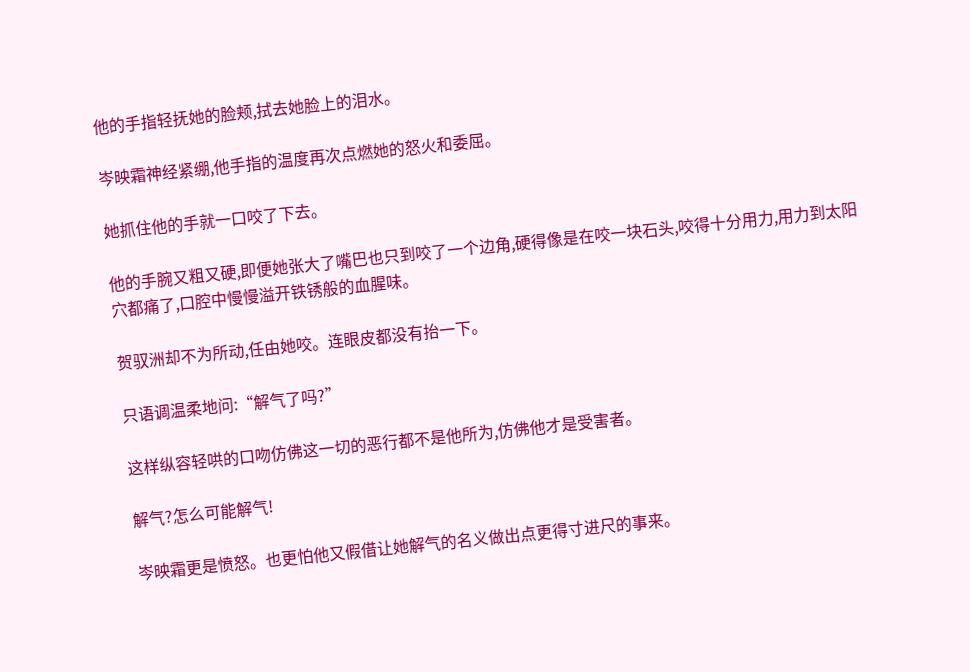他的手指轻抚她的脸颊,拭去她脸上的泪水。

岑映霜神经紧绷,他手指的温度再次点燃她的怒火和委屈。

她抓住他的手就一口咬了下去。

他的手腕又粗又硬,即便她张大了嘴巴也只到咬了一个边角,硬得像是在咬一块石头,咬得十分用力,用力到太阳穴都痛了,口腔中慢慢溢开铁锈般的血腥味。

贺驭洲却不为所动,任由她咬。连眼皮都没有抬一下。

只语调温柔地问:“解气了吗?”

这样纵容轻哄的口吻仿佛这一切的恶行都不是他所为,仿佛他才是受害者。

解气?怎么可能解气!

岑映霜更是愤怒。也更怕他又假借让她解气的名义做出点更得寸进尺的事来。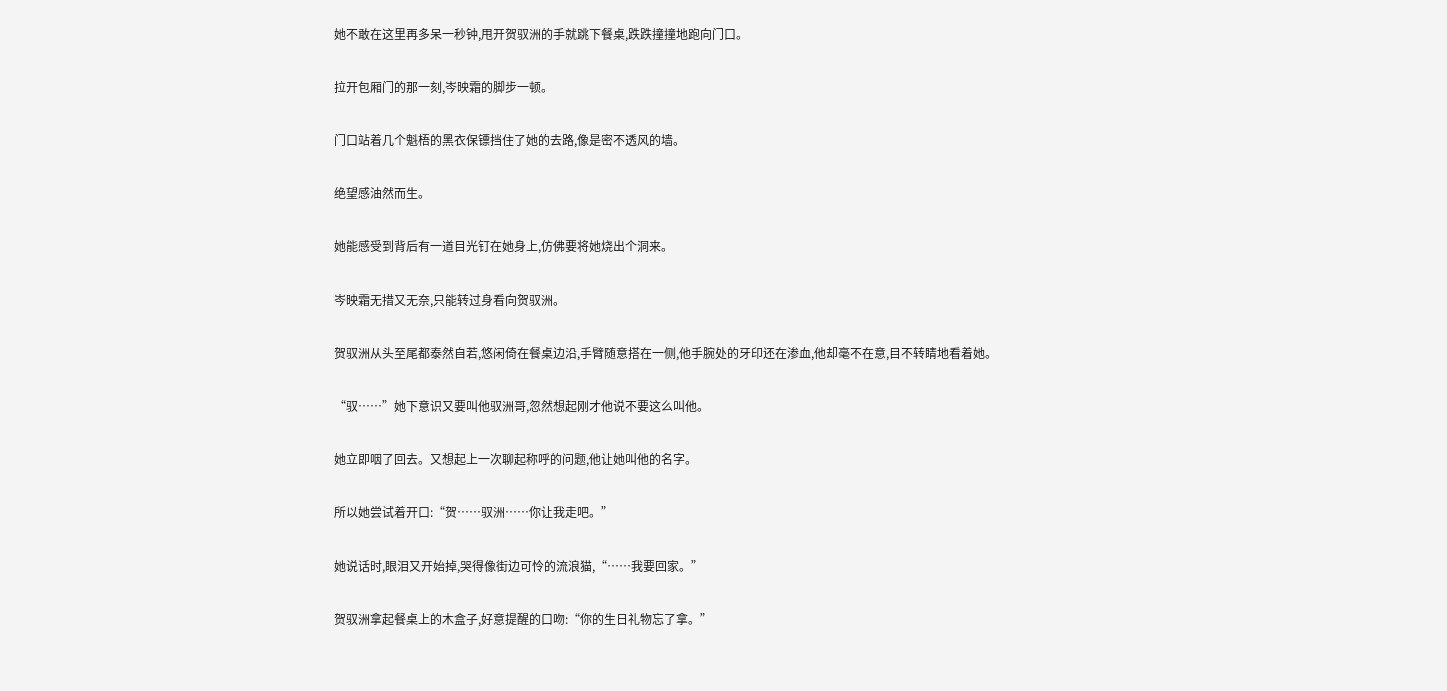她不敢在这里再多呆一秒钟,甩开贺驭洲的手就跳下餐桌,跌跌撞撞地跑向门口。

拉开包厢门的那一刻,岑映霜的脚步一顿。

门口站着几个魁梧的黑衣保镖挡住了她的去路,像是密不透风的墙。

绝望感油然而生。

她能感受到背后有一道目光钉在她身上,仿佛要将她烧出个洞来。

岑映霜无措又无奈,只能转过身看向贺驭洲。

贺驭洲从头至尾都泰然自若,悠闲倚在餐桌边沿,手臂随意搭在一侧,他手腕处的牙印还在渗血,他却毫不在意,目不转睛地看着她。

“驭……”她下意识又要叫他驭洲哥,忽然想起刚才他说不要这么叫他。

她立即咽了回去。又想起上一次聊起称呼的问题,他让她叫他的名字。

所以她尝试着开口:“贺……驭洲……你让我走吧。”

她说话时,眼泪又开始掉,哭得像街边可怜的流浪猫,“……我要回家。”

贺驭洲拿起餐桌上的木盒子,好意提醒的口吻:“你的生日礼物忘了拿。”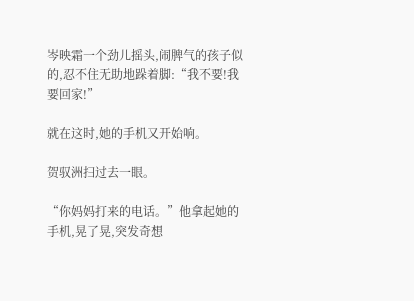岑映霜一个劲儿摇头,闹脾气的孩子似的,忍不住无助地跺着脚:“我不要!我要回家!”

就在这时,她的手机又开始响。

贺驭洲扫过去一眼。

“你妈妈打来的电话。”他拿起她的手机,晃了晃,突发奇想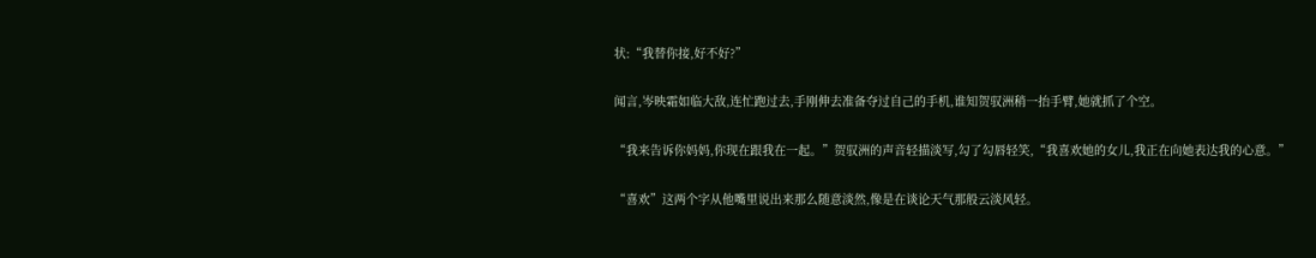状:“我替你接,好不好?”

闻言,岑映霜如临大敌,连忙跑过去,手刚伸去准备夺过自己的手机,谁知贺驭洲稍一抬手臂,她就抓了个空。

“我来告诉你妈妈,你现在跟我在一起。”贺驭洲的声音轻描淡写,勾了勾唇轻笑,“我喜欢她的女儿,我正在向她表达我的心意。”

“喜欢”这两个字从他嘴里说出来那么随意淡然,像是在谈论天气那般云淡风轻。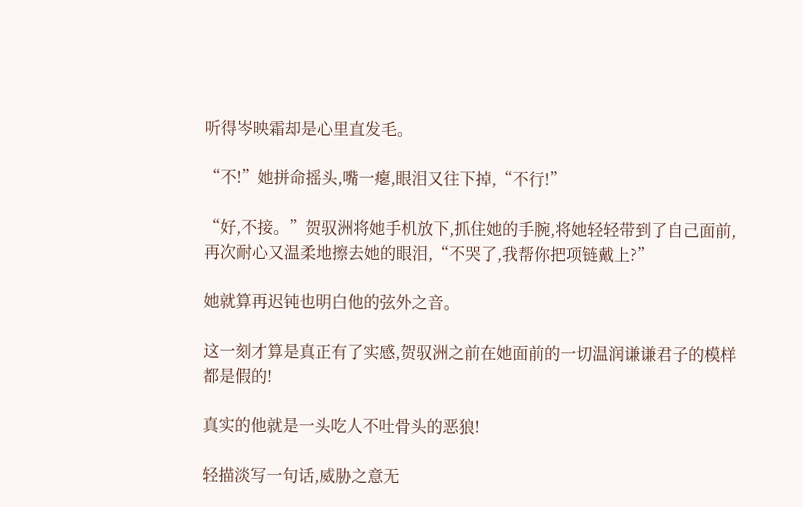听得岑映霜却是心里直发毛。

“不!”她拼命摇头,嘴一瘪,眼泪又往下掉,“不行!”

“好,不接。”贺驭洲将她手机放下,抓住她的手腕,将她轻轻带到了自己面前,再次耐心又温柔地擦去她的眼泪,“不哭了,我帮你把项链戴上?”

她就算再迟钝也明白他的弦外之音。

这一刻才算是真正有了实感,贺驭洲之前在她面前的一切温润谦谦君子的模样都是假的!

真实的他就是一头吃人不吐骨头的恶狼!

轻描淡写一句话,威胁之意无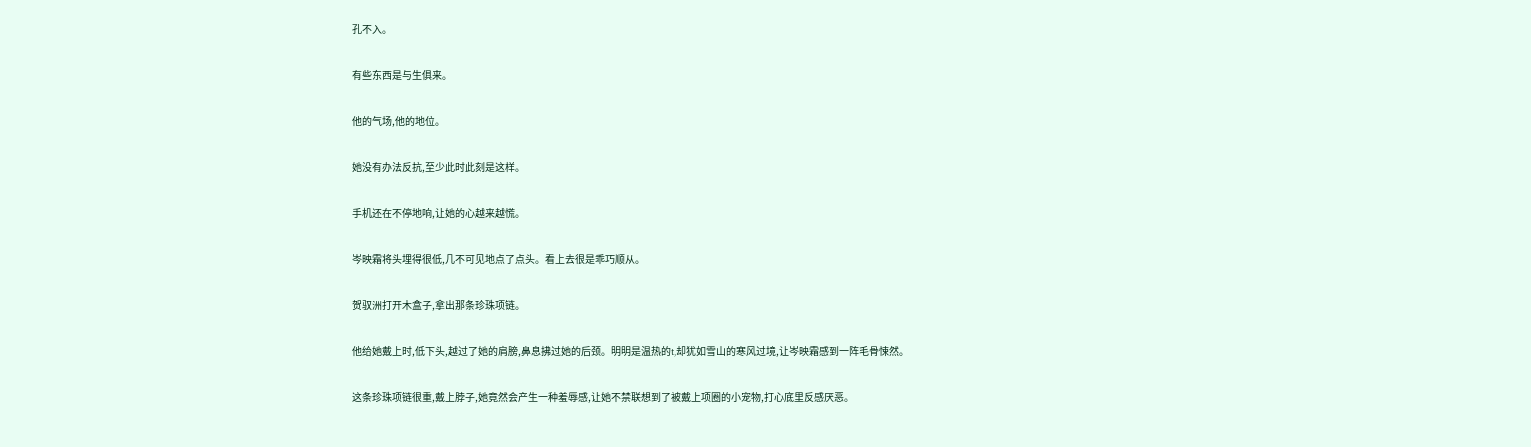孔不入。

有些东西是与生俱来。

他的气场,他的地位。

她没有办法反抗,至少此时此刻是这样。

手机还在不停地响,让她的心越来越慌。

岑映霜将头埋得很低,几不可见地点了点头。看上去很是乖巧顺从。

贺驭洲打开木盒子,拿出那条珍珠项链。

他给她戴上时,低下头,越过了她的肩膀,鼻息拂过她的后颈。明明是温热的t,却犹如雪山的寒风过境,让岑映霜感到一阵毛骨悚然。

这条珍珠项链很重,戴上脖子,她竟然会产生一种羞辱感,让她不禁联想到了被戴上项圈的小宠物,打心底里反感厌恶。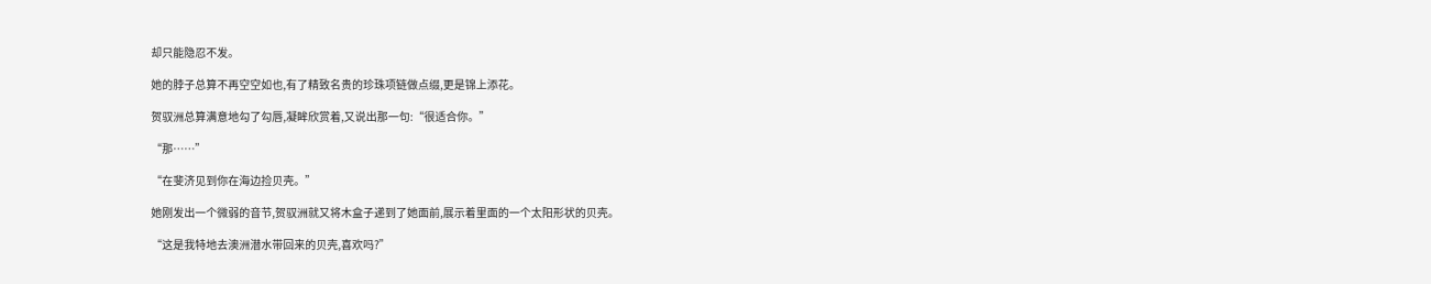却只能隐忍不发。

她的脖子总算不再空空如也,有了精致名贵的珍珠项链做点缀,更是锦上添花。

贺驭洲总算满意地勾了勾唇,凝眸欣赏着,又说出那一句:“很适合你。”

“那……”

“在斐济见到你在海边捡贝壳。”

她刚发出一个微弱的音节,贺驭洲就又将木盒子递到了她面前,展示着里面的一个太阳形状的贝壳。

“这是我特地去澳洲潜水带回来的贝壳,喜欢吗?”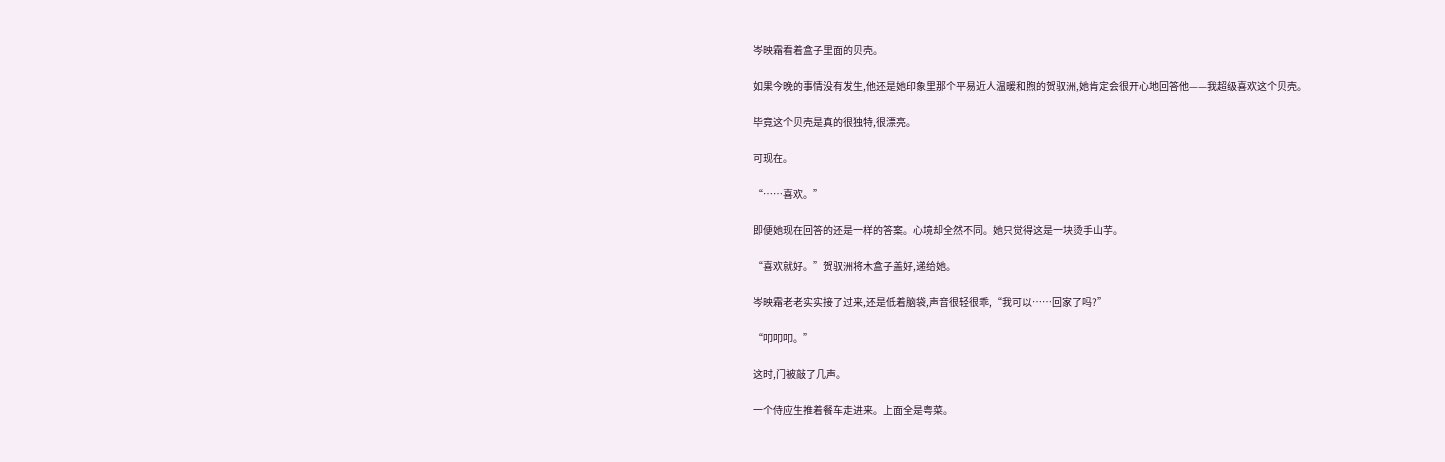岑映霜看着盒子里面的贝壳。

如果今晚的事情没有发生,他还是她印象里那个平易近人温暖和煦的贺驭洲,她肯定会很开心地回答他——我超级喜欢这个贝壳。

毕竟这个贝壳是真的很独特,很漂亮。

可现在。

“……喜欢。”

即便她现在回答的还是一样的答案。心境却全然不同。她只觉得这是一块烫手山芋。

“喜欢就好。”贺驭洲将木盒子盖好,递给她。

岑映霜老老实实接了过来,还是低着脑袋,声音很轻很乖,“我可以……回家了吗?”

“叩叩叩。”

这时,门被敲了几声。

一个侍应生推着餐车走进来。上面全是粤菜。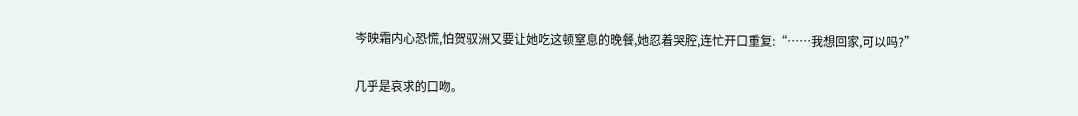岑映霜内心恐慌,怕贺驭洲又要让她吃这顿窒息的晚餐,她忍着哭腔,连忙开口重复:“……我想回家,可以吗?”

几乎是哀求的口吻。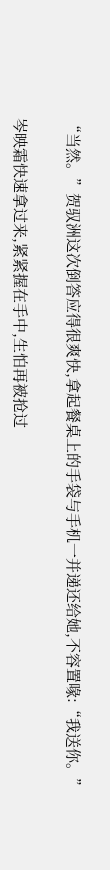“当然。”贺驭洲这次倒答应得很爽快,拿起餐桌上的手袋与手机一并递还给她,不容置喙:“我送你。”

岑映霜快速拿过来,紧紧握在手中,生怕再被抢过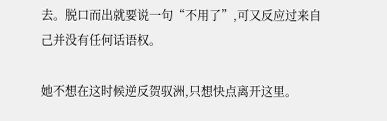去。脱口而出就要说一句“不用了”,可又反应过来自己并没有任何话语权。

她不想在这时候逆反贺驭洲,只想快点离开这里。